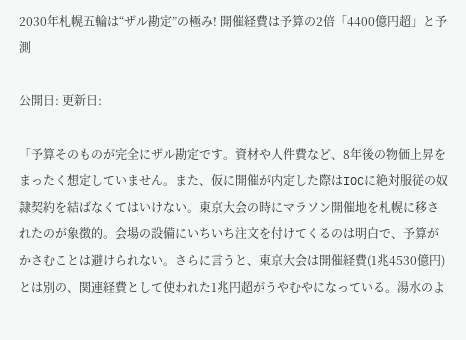2030年札幌五輪は“ザル勘定”の極み! 開催経費は予算の2倍「4400億円超」と予測

公開日: 更新日:

「予算そのものが完全にザル勘定です。資材や人件費など、8年後の物価上昇をまったく想定していません。また、仮に開催が内定した際はIOCに絶対服従の奴隷契約を結ばなくてはいけない。東京大会の時にマラソン開催地を札幌に移されたのが象徴的。会場の設備にいちいち注文を付けてくるのは明白で、予算がかさむことは避けられない。さらに言うと、東京大会は開催経費(1兆4530億円)とは別の、関連経費として使われた1兆円超がうやむやになっている。湯水のよ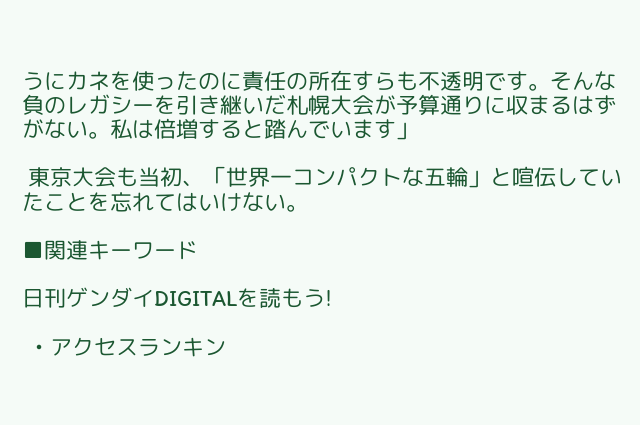うにカネを使ったのに責任の所在すらも不透明です。そんな負のレガシーを引き継いだ札幌大会が予算通りに収まるはずがない。私は倍増すると踏んでいます」

 東京大会も当初、「世界一コンパクトな五輪」と喧伝していたことを忘れてはいけない。

■関連キーワード

日刊ゲンダイDIGITALを読もう!

  • アクセスランキン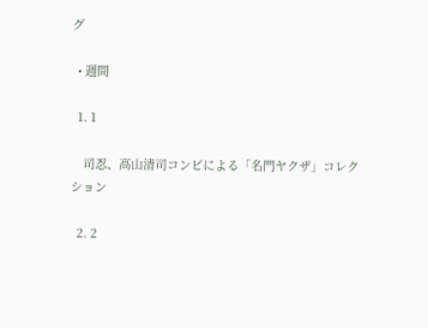グ

  • 週間

  1. 1

    司忍、高山清司コンビによる「名門ヤクザ」コレクション

  2. 2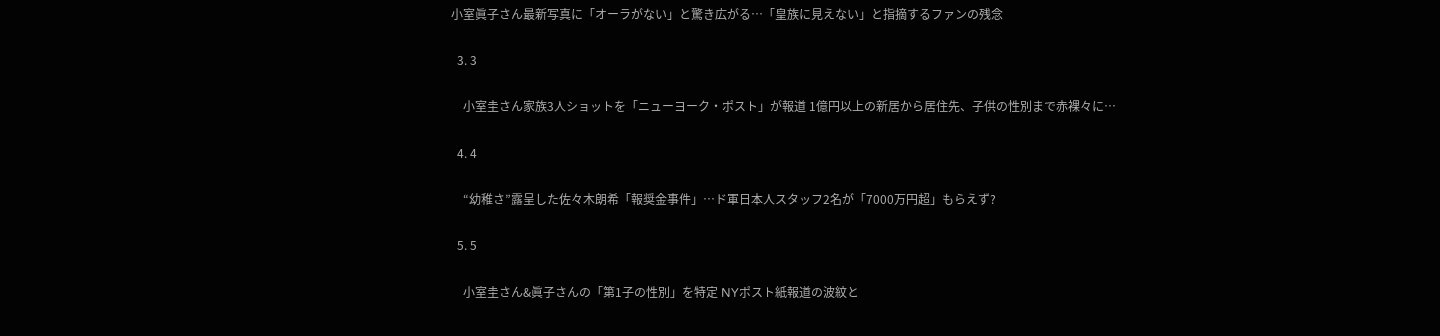小室眞子さん最新写真に「オーラがない」と驚き広がる…「皇族に見えない」と指摘するファンの残念

  3. 3

    小室圭さん家族3人ショットを「ニューヨーク・ポスト」が報道 1億円以上の新居から居住先、子供の性別まで赤裸々に…

  4. 4

    “幼稚さ”露呈した佐々木朗希「報奨金事件」…ド軍日本人スタッフ2名が「7000万円超」もらえず?

  5. 5

    小室圭さん&眞子さんの「第1子の性別」を特定 NYポスト紙報道の波紋と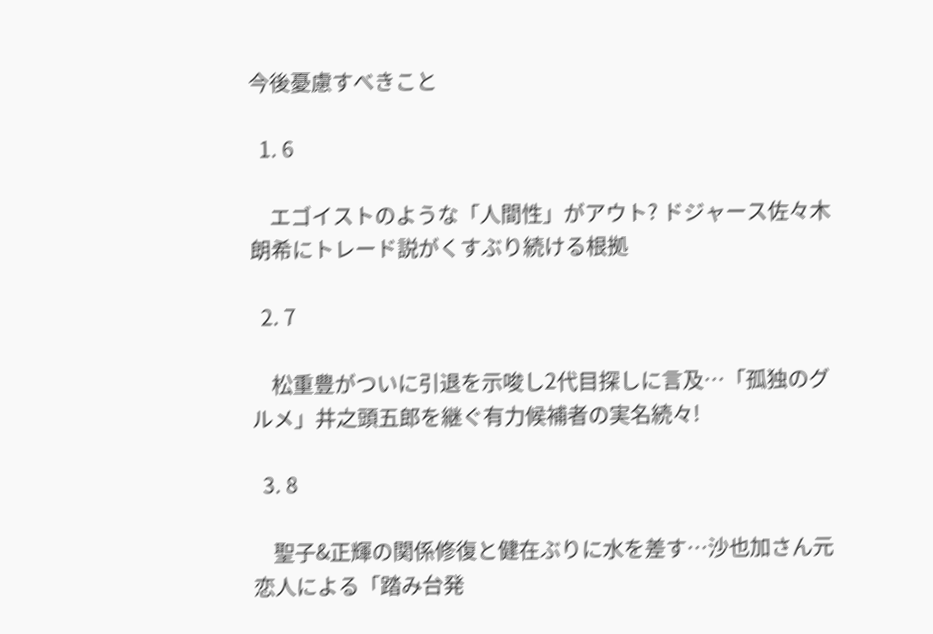今後憂慮すべきこと

  1. 6

    エゴイストのような「人間性」がアウト? ドジャース佐々木朗希にトレード説がくすぶり続ける根拠

  2. 7

    松重豊がついに引退を示唆し2代目探しに言及…「孤独のグルメ」井之頭五郎を継ぐ有力候補者の実名続々!

  3. 8

    聖子&正輝の関係修復と健在ぶりに水を差す…沙也加さん元恋人による「踏み台発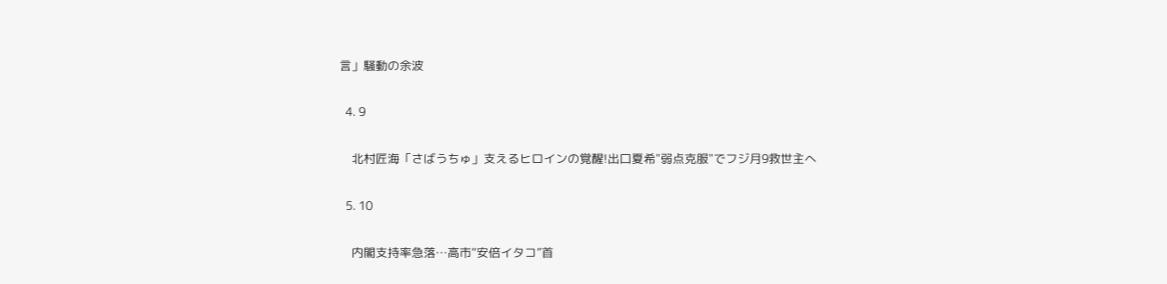言」騒動の余波

  4. 9

    北村匠海「さばうちゅ」支えるヒロインの覚醒!出口夏希"弱点克服"でフジ月9救世主へ

  5. 10

    内閣支持率急落…高市“安倍イタコ”首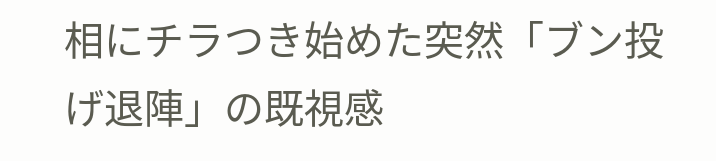相にチラつき始めた突然「ブン投げ退陣」の既視感